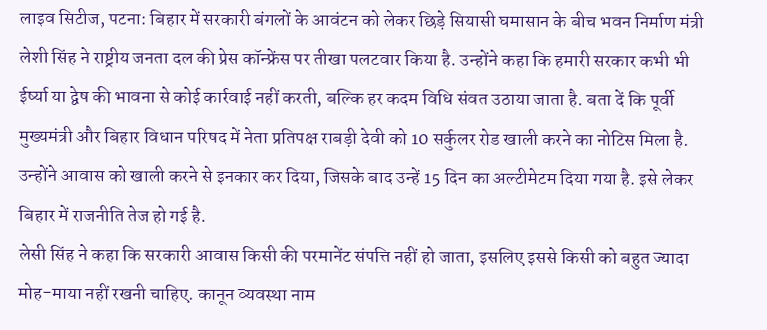लाइव सिटीज, पटना: बिहार में सरकारी बंगलों के आवंटन को लेकर छिड़े सियासी घमासान के बीच भवन निर्माण मंत्री लेशी सिंह ने राष्ट्रीय जनता दल की प्रेस कॉन्फ्रेंस पर तीखा पलटवार किया है. उन्होंने कहा कि हमारी सरकार कभी भी ईर्ष्या या द्वेष की भावना से कोई कार्रवाई नहीं करती, बल्कि हर कदम विधि संवत उठाया जाता है. बता दें कि पूर्वी मुख्यमंत्री और बिहार विधान परिषद में नेता प्रतिपक्ष राबड़ी देवी को 10 सर्कुलर रोड खाली करने का नोटिस मिला है. उन्होंने आवास को खाली करने से इनकार कर दिया, जिसके बाद उन्हें 15 दिन का अल्टीमेटम दिया गया है. इसे लेकर बिहार में राजनीति तेज हो गई है.
लेसी सिंह ने कहा कि सरकारी आवास किसी की परमानेंट संपत्ति नहीं हो जाता, इसलिए इससे किसी को बहुत ज्यादा मोह-माया नहीं रखनी चाहिए. कानून व्यवस्था नाम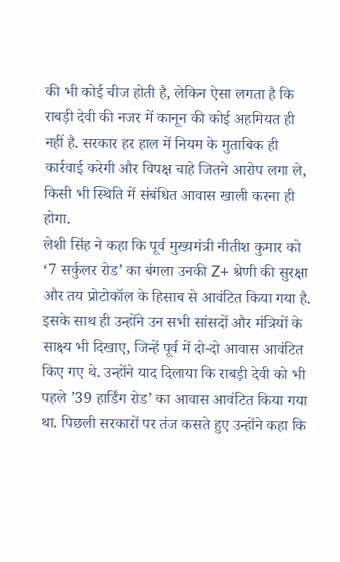की भी कोई चीज होती है, लेकिन ऐसा लगता है कि राबड़ी देवी की नजर में कानून की कोई अहमियत ही नहीं है. सरकार हर हाल में नियम के मुताबिक ही कार्रवाई करेगी और विपक्ष चाहे जितने आरोप लगा ले, किसी भी स्थिति में संबंधित आवास खाली करना ही होगा.
लेशी सिंह ने कहा कि पूर्व मुख्यमंत्री नीतीश कुमार को ‘7 सर्कुलर रोड’ का बंगला उनकी Z+ श्रेणी की सुरक्षा और तय प्रोटोकॉल के हिसाब से आवंटित किया गया है. इसके साथ ही उन्होंने उन सभी सांसदों और मंत्रियों के साक्ष्य भी दिखाए, जिन्हें पूर्व में दो-दो आवास आवंटित किए गए थे. उन्होंने याद दिलाया कि राबड़ी देवी को भी पहले ’39 हार्डिंग रोड’ का आवास आवंटित किया गया था. पिछली सरकारों पर तंज कसते हुए उन्होंने कहा कि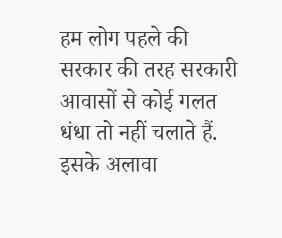हम लोग पहले की सरकार की तरह सरकारी आवासों से कोई गलत धंधा तो नहीं चलाते हैं. इसके अलावा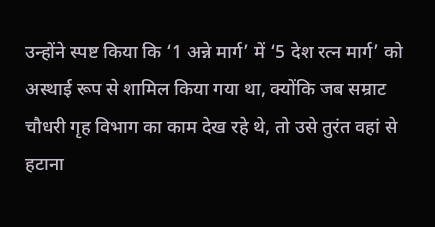उन्होंने स्पष्ट किया कि ‘1 अन्ने मार्ग’ में ‘5 देश रत्न मार्ग’ को अस्थाई रूप से शामिल किया गया था, क्योंकि जब सम्राट चौधरी गृह विभाग का काम देख रहे थे, तो उसे तुरंत वहां से हटाना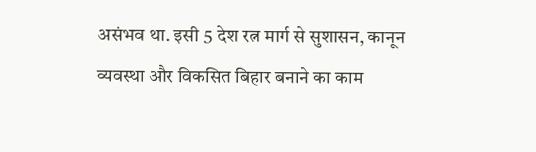असंभव था. इसी 5 देश रत्न मार्ग से सुशासन, कानून व्यवस्था और विकसित बिहार बनाने का काम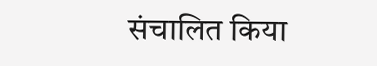संचालित किया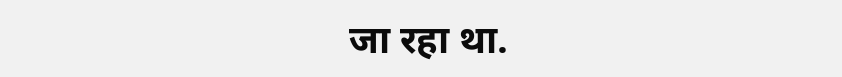जा रहा था.